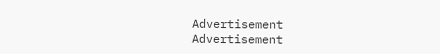Advertisement
Advertisement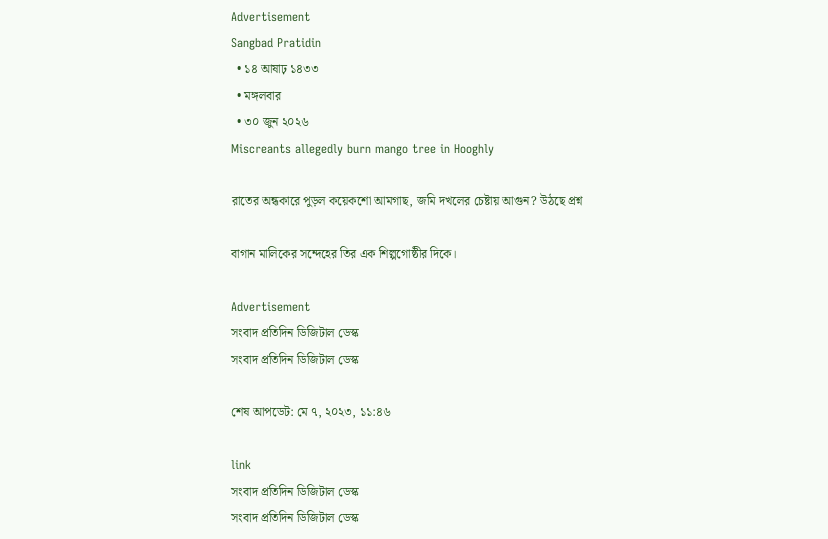Advertisement
Sangbad Pratidin
  • ১৪ আষাঢ় ১৪৩৩
  • মঙ্গলবার
  • ৩০ জুন ২০২৬
Miscreants allegedly burn mango tree in Hooghly

রাতের অন্ধকারে পুড়ল কয়েকশো আমগাছ, জমি দখলের চেষ্টায় আগুন? উঠছে প্রশ্ন

বাগান মালিকের সন্দেহের তির এক শিল্পগোষ্ঠীর দিকে।

Advertisement
সংবাদ প্রতিদিন ডিজিটাল ডেস্ক
সংবাদ প্রতিদিন ডিজিটাল ডেস্ক

শেষ আপডেট: মে ৭, ২০২৩, ১১:৪৬

link
সংবাদ প্রতিদিন ডিজিটাল ডেস্ক
সংবাদ প্রতিদিন ডিজিটাল ডেস্ক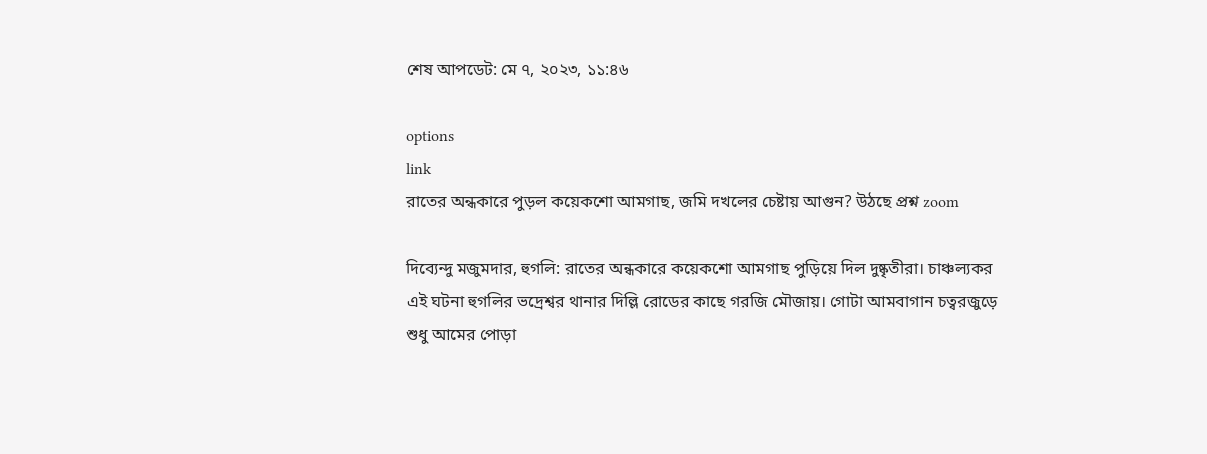শেষ আপডেট: মে ৭, ২০২৩, ১১:৪৬

options
link
রাতের অন্ধকারে পুড়ল কয়েকশো আমগাছ, জমি দখলের চেষ্টায় আগুন? উঠছে প্রশ্ন zoom

দিব্যেন্দু মজুমদার, হুগলি: রাতের অন্ধকারে কয়েকশো আমগাছ পুড়িয়ে দিল দুষ্কৃতীরা। চাঞ্চল্যকর এই ঘটনা হুগলির ভদ্রেশ্বর থানার দিল্লি রোডের কাছে গরজি মৌজায়। গোটা আমবাগান চত্বরজুড়ে শুধু আমের পোড়া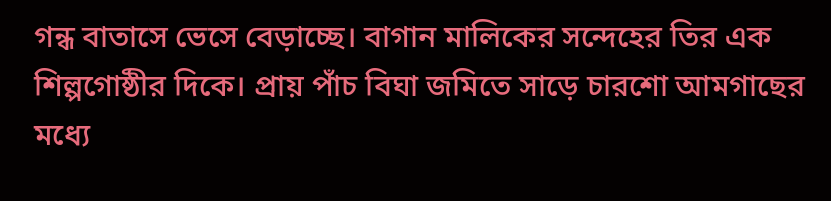গন্ধ বাতাসে ভেসে বেড়াচ্ছে। বাগান মালিকের সন্দেহের তির এক শিল্পগোষ্ঠীর দিকে। প্রায় পাঁচ বিঘা জমিতে সাড়ে চারশো আমগাছের মধ্যে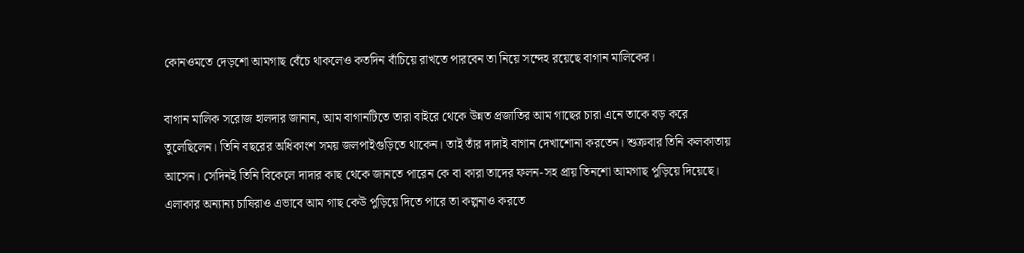কোনওমতে দেড়শো আমগাছ বেঁচে থাকলেও কতদিন বাঁচিয়ে রাখতে পারবেন তা নিয়ে সন্দেহ রয়েছে বাগান মালিকের।

বাগান মালিক সরোজ হালদার জানান, আম বাগানটিতে তারা বাইরে থেকে উন্নত প্রজাতির আম গাছের চারা এনে তাকে বড় করে তুলেছিলেন। তিনি বছরের অধিকাংশ সময় জলপাইগুড়িতে থাকেন। তাই তাঁর দাদাই বাগান দেখাশোনা করতেন। শুক্রবার তিনি কলকাতায় আসেন। সেদিনই তিনি বিকেলে দাদার কাছ থেকে জানতে পারেন কে বা কারা তাদের ফলন-সহ প্রায় তিনশো আমগাছ পুড়িয়ে দিয়েছে। এলাকার অন্যান্য চাষিরাও এভাবে আম গাছ কেউ পুড়িয়ে দিতে পারে তা কল্পনাও করতে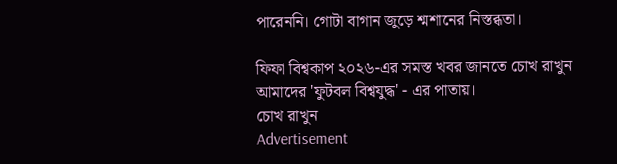পারেননি। গোটা বাগান জুড়ে শ্মশানের নিস্তব্ধতা।

ফিফা বিশ্বকাপ ২০২৬-এর সমস্ত খবর জানতে চোখ রাখুন আমাদের 'ফুটবল বিশ্বযুদ্ধ' - এর পাতায়।
চোখ রাখুন
Advertisement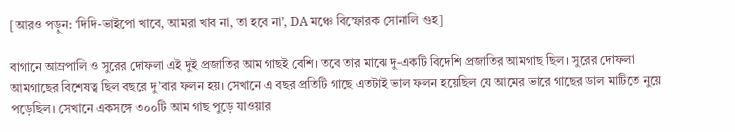[আরও পড়ুন: ‘দিদি-ভাইপো খাবে, আমরা খাব না, তা হবে না’, DA মঞ্চে বিস্ফোরক সোনালি গুহ]

বাগানে আম্রপালি ও সুরের দোফলা এই দুই প্রজাতির আম গাছই বেশি। তবে তার মাঝে দু-একটি বিদেশি প্রজাতির আমগাছ ছিল। সুরের দোফলা আমগাছের বিশেষত্ব ছিল বছরে দু’বার ফলন হয়। সেখানে এ বছর প্রতিটি গাছে এতটাই ভাল ফলন হয়েছিল যে আমের ভারে গাছের ডাল মাটিতে নুয়ে পড়েছিল। সেখানে একসঙ্গে ৩০০টি আম গাছ পুড়ে যাওয়ার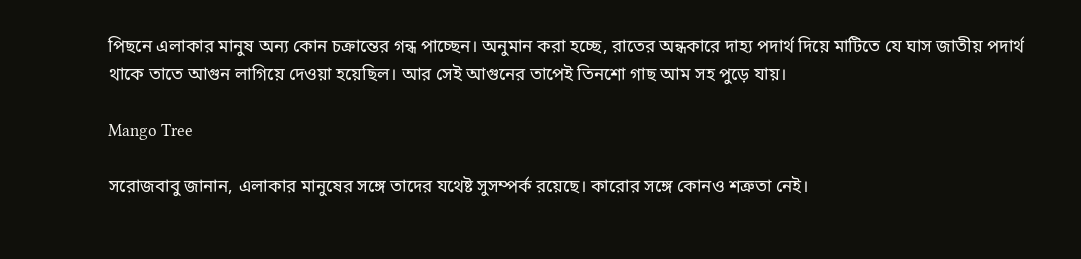পিছনে এলাকার মানুষ অন্য কোন চক্রান্তের গন্ধ পাচ্ছেন। অনুমান করা হচ্ছে, রাতের অন্ধকারে দাহ্য পদার্থ দিয়ে মাটিতে যে ঘাস জাতীয় পদার্থ থাকে তাতে আগুন লাগিয়ে দেওয়া হয়েছিল। আর সেই আগুনের তাপেই তিনশো গাছ আম সহ পুড়ে যায়।

Mango Tree

সরোজবাবু জানান, এলাকার মানুষের সঙ্গে তাদের যথেষ্ট সুসম্পর্ক রয়েছে। কারোর সঙ্গে কোনও শত্রুতা নেই।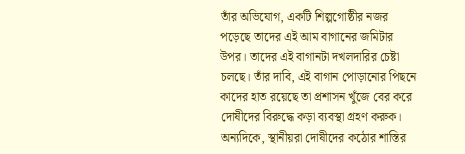তাঁর অভিযোগ, একটি শিল্পগোষ্ঠীর নজর পড়েছে তাদের এই আম বাগানের জমিটার উপর। তাদের এই বাগানটা দখলদারির চেষ্টা চলছে। তাঁর দাবি, এই বাগান পোড়ানোর পিছনে কাদের হাত রয়েছে তা প্রশাসন খুঁজে বের করে দোষীদের বিরুদ্ধে কড়া ব্যবস্থা গ্রহণ করুক। অন্যদিকে, স্থানীয়রা দোষীদের কঠোর শাস্তির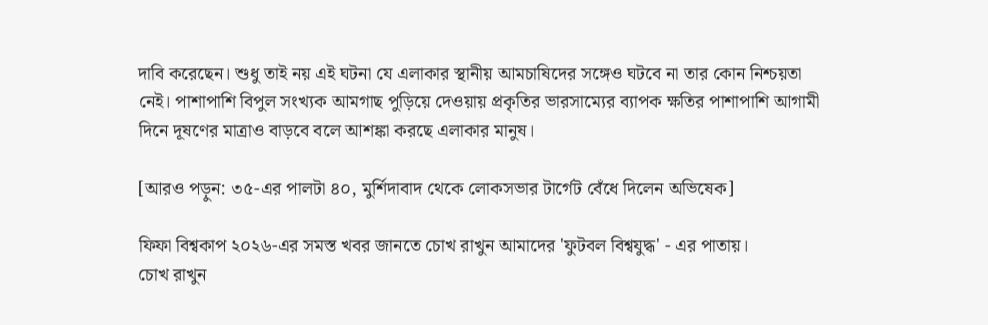দাবি করেছেন। শুধু তাই নয় এই ঘটনা যে এলাকার স্থানীয় আমচাষিদের সঙ্গেও ঘটবে না তার কোন নিশ্চয়তা নেই। পাশাপাশি বিপুল সংখ্যক আমগাছ পুড়িয়ে দেওয়ায় প্রকৃতির ভারসাম্যের ব্যাপক ক্ষতির পাশাপাশি আগামী দিনে দূষণের মাত্রাও বাড়বে বলে আশঙ্কা করছে এলাকার মানুষ।

[আরও পড়ুন: ৩৫-এর পালটা ৪০, মুর্শিদাবাদ থেকে লোকসভার টার্গেট বেঁধে দিলেন অভিষেক]

ফিফা বিশ্বকাপ ২০২৬-এর সমস্ত খবর জানতে চোখ রাখুন আমাদের 'ফুটবল বিশ্বযুদ্ধ' - এর পাতায়।
চোখ রাখুন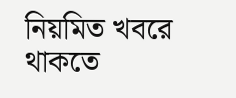নিয়মিত খবরে থাকতে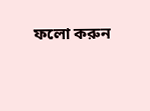ফলো করুন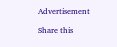Advertisement

Share this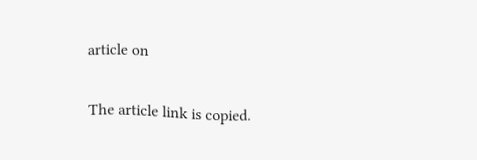article on

The article link is copied.